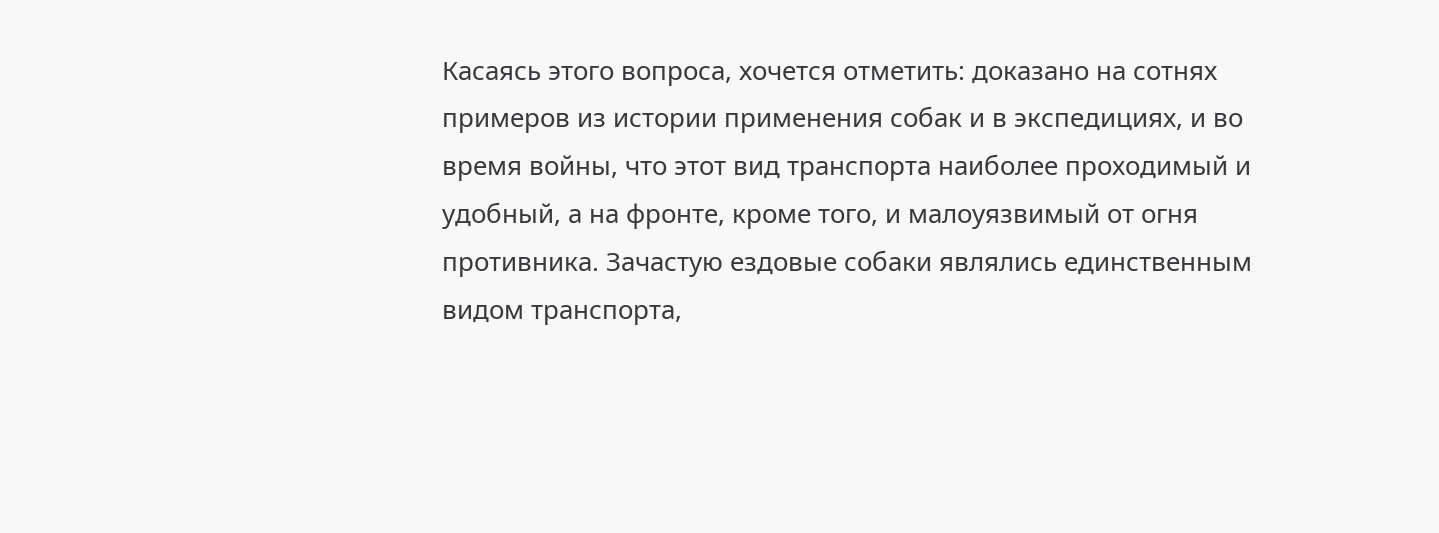Касаясь этого вопроса, хочется отметить: доказано на сотнях примеров из истории применения собак и в экспедициях, и во время войны, что этот вид транспорта наиболее проходимый и удобный, а на фронте, кроме того, и малоуязвимый от огня противника. Зачастую ездовые собаки являлись единственным видом транспорта,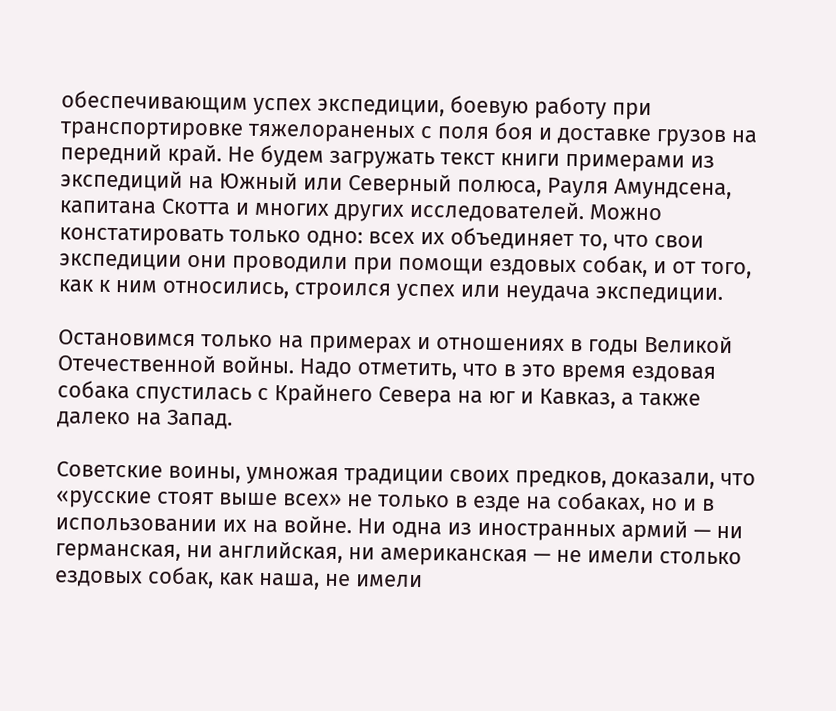обеспечивающим успех экспедиции, боевую работу при транспортировке тяжелораненых с поля боя и доставке грузов на передний край. Не будем загружать текст книги примерами из экспедиций на Южный или Северный полюса, Рауля Амундсена, капитана Скотта и многих других исследователей. Можно констатировать только одно: всех их объединяет то, что свои экспедиции они проводили при помощи ездовых собак, и от того, как к ним относились, строился успех или неудача экспедиции.

Остановимся только на примерах и отношениях в годы Великой Отечественной войны. Надо отметить, что в это время ездовая собака спустилась с Крайнего Севера на юг и Кавказ, а также далеко на Запад.

Советские воины, умножая традиции своих предков, доказали, что «русские стоят выше всех» не только в езде на собаках, но и в использовании их на войне. Ни одна из иностранных армий — ни германская, ни английская, ни американская — не имели столько ездовых собак, как наша, не имели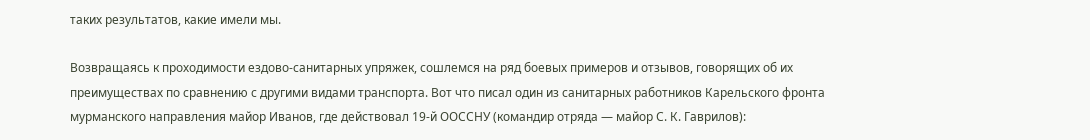таких результатов, какие имели мы.

Возвращаясь к проходимости ездово-санитарных упряжек, сошлемся на ряд боевых примеров и отзывов, говорящих об их преимуществах по сравнению с другими видами транспорта. Вот что писал один из санитарных работников Карельского фронта мурманского направления майор Иванов, где действовал 19-й ООССНУ (командир отряда — майор С. К. Гаврилов):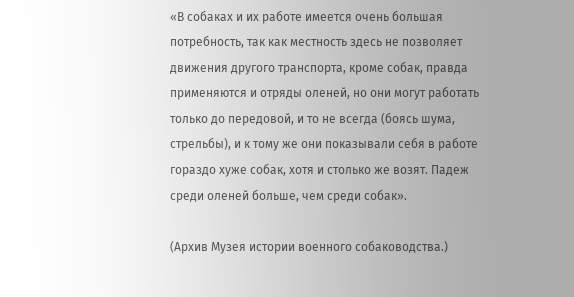«В собаках и их работе имеется очень большая потребность, так как местность здесь не позволяет движения другого транспорта, кроме собак, правда применяются и отряды оленей, но они могут работать только до передовой, и то не всегда (боясь шума, стрельбы), и к тому же они показывали себя в работе гораздо хуже собак, хотя и столько же возят. Падеж среди оленей больше, чем среди собак».

(Архив Музея истории военного собаководства.)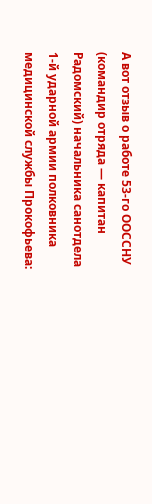А вот отзыв о работе 53-го ООССНУ (командир отряда — капитан Радомский) начальника санотдела 1-й ударной армии полковника медицинской службы Прокофьева: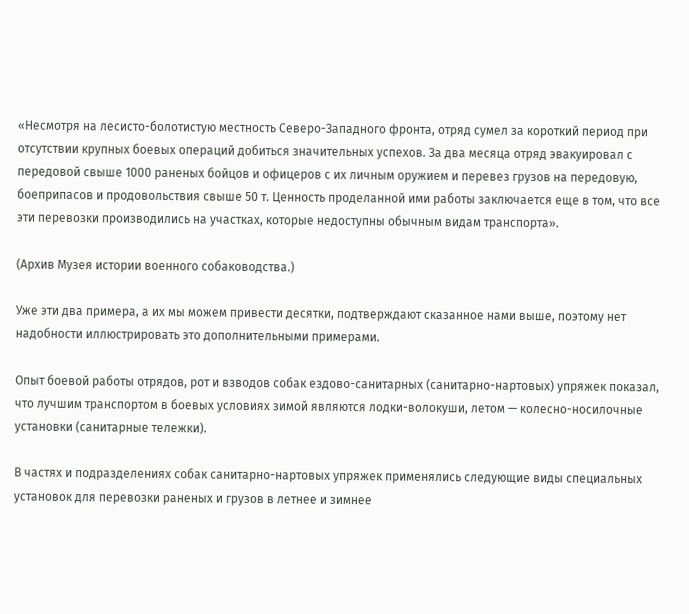«Несмотря на лесисто-болотистую местность Северо-Западного фронта, отряд сумел за короткий период при отсутствии крупных боевых операций добиться значительных успехов. За два месяца отряд эвакуировал с передовой свыше 1000 раненых бойцов и офицеров с их личным оружием и перевез грузов на передовую, боеприпасов и продовольствия свыше 50 т. Ценность проделанной ими работы заключается еще в том, что все эти перевозки производились на участках, которые недоступны обычным видам транспорта».

(Архив Музея истории военного собаководства.)

Уже эти два примера, а их мы можем привести десятки, подтверждают сказанное нами выше, поэтому нет надобности иллюстрировать это дополнительными примерами.

Опыт боевой работы отрядов, рот и взводов собак ездово-санитарных (санитарно-нартовых) упряжек показал, что лучшим транспортом в боевых условиях зимой являются лодки-волокуши, летом — колесно-носилочные установки (санитарные тележки).

В частях и подразделениях собак санитарно-нартовых упряжек применялись следующие виды специальных установок для перевозки раненых и грузов в летнее и зимнее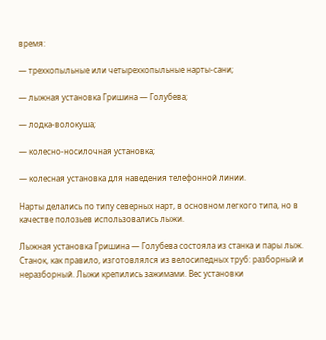время:

— трехкопыльные или четырехкопыльные нарты-сани;

— лыжная установка Гришина — Голубева;

— лодка-волокуша;

— колесно-носилочная установка;

— колесная установка для наведения телефонной линии.

Нарты делались по типу северных нарт, в основном легкого типа, но в качестве полозьев использовались лыжи.

Лыжная установка Гришина — Голубева состояла из станка и пары лыж. Станок, как правило, изготовлялся из велосипедных труб: разборный и неразборный. Лыжи крепились зажимами. Вес установки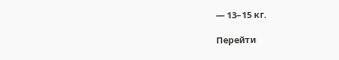— 13–15 кг.

Перейти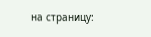на страницу: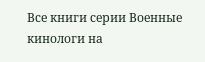Все книги серии Военные кинологи на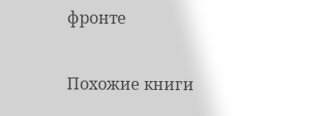фронте

Похожие книги